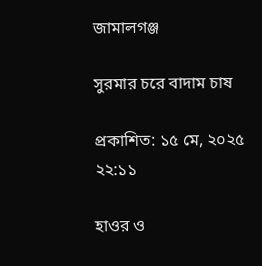জামালগঞ্জ

সুরমার চরে বাদাম চাষ

প্রকাশিত: ১৫ মে, ২০২৫ ২২:১১

হাওর ও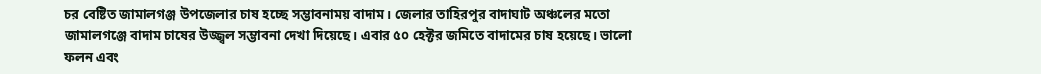চর বেষ্টিত জামালগঞ্জ উপজেলার চাষ হচ্ছে সম্ভাবনাময় বাদাম। জেলার তাহিরপুর বাদাঘাট অঞ্চলের মতো জামালগঞ্জে বাদাম চাষের উজ্জ্বল সম্ভাবনা দেখা দিয়েছে। এবার ৫০ হেক্টর জমিতে বাদামের চাষ হয়েছে। ভালো ফলন এবং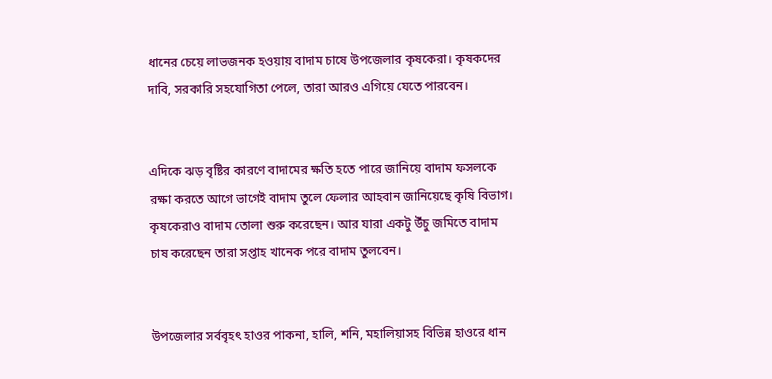ধানের চেয়ে লাভজনক হওয়ায় বাদাম চাষে উপজেলার কৃষকেরা। কৃষকদের দাবি, সরকারি সহযোগিতা পেলে, তারা আরও এগিয়ে যেতে পারবেন।


এদিকে ঝড় বৃষ্টির কারণে বাদামের ক্ষতি হতে পারে জানিয়ে বাদাম ফসলকে রক্ষা করতে আগে ভাগেই বাদাম তুলে ফেলার আহবান জানিয়েছে কৃষি বিভাগ। কৃষকেরাও বাদাম তোলা শুরু করেছেন। আর যারা একটু উঁচু জমিতে বাদাম চাষ করেছেন তারা সপ্তাহ খানেক পরে বাদাম তুলবেন।


উপজেলার সর্ববৃহৎ হাওর পাকনা, হালি, শনি, মহালিয়াসহ বিভিন্ন হাওরে ধান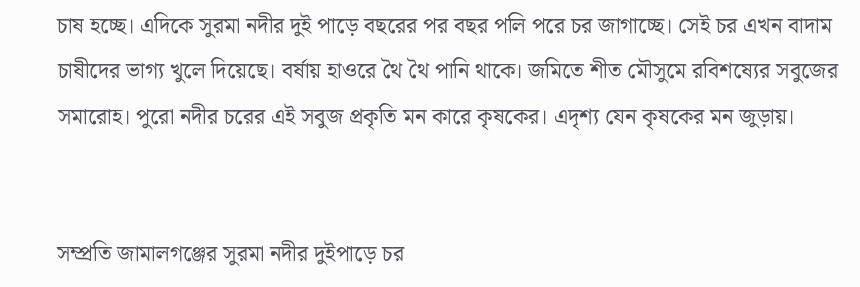চাষ হচ্ছে। এদিকে সুরমা নদীর দুই পাড়ে বছরের পর বছর পলি পরে চর জাগাচ্ছে। সেই চর এখন বাদাম চাষীদের ভাগ্য খুলে দিয়েছে। বর্ষায় হাওরে থৈ থৈ পানি থাকে। জমিতে শীত মৌসুমে রবিশষ্যের সবুজের সমারোহ। পুরো নদীর চরের এই সবুজ প্রকৃতি মন কারে কৃষকের। এদৃশ্য যেন কৃষকের মন জুড়ায়।


সম্প্রতি জামালগঞ্জের সুরমা নদীর দুইপাড়ে চর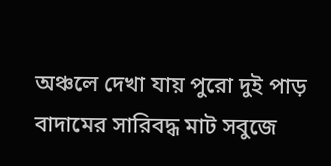অঞ্চলে দেখা যায় পুরো দুই পাড় বাদামের সারিবদ্ধ মাট সবুজে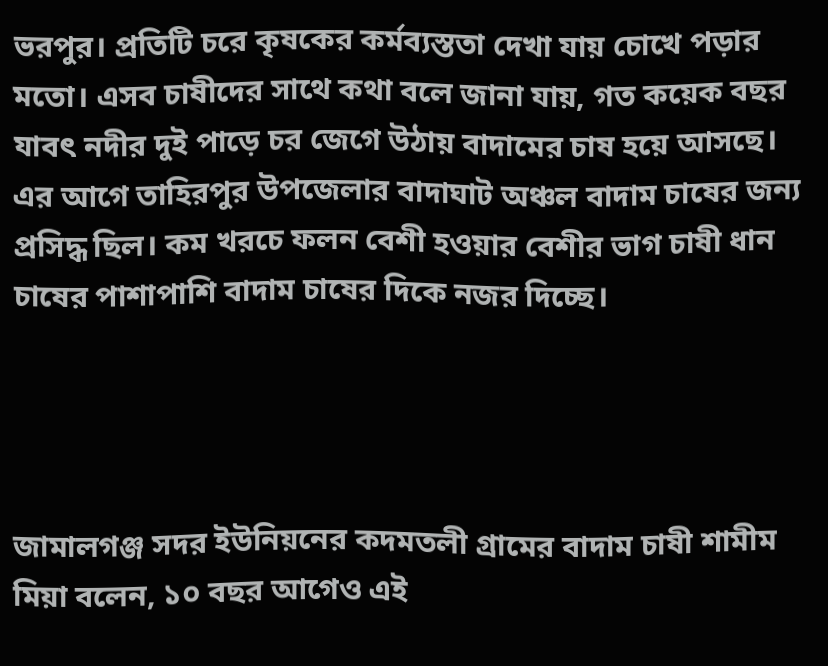ভরপুর। প্রতিটি চরে কৃষকের কর্মব্যস্ততা দেখা যায় চোখে পড়ার মতো। এসব চাষীদের সাথে কথা বলে জানা যায়, গত কয়েক বছর যাবৎ নদীর দুই পাড়ে চর জেগে উঠায় বাদামের চাষ হয়ে আসছে। এর আগে তাহিরপুর উপজেলার বাদাঘাট অঞ্চল বাদাম চাষের জন্য প্রসিদ্ধ ছিল। কম খরচে ফলন বেশী হওয়ার বেশীর ভাগ চাষী ধান চাষের পাশাপাশি বাদাম চাষের দিকে নজর দিচ্ছে।




জামালগঞ্জ সদর ইউনিয়নের কদমতলী গ্রামের বাদাম চাষী শামীম মিয়া বলেন, ১০ বছর আগেও এই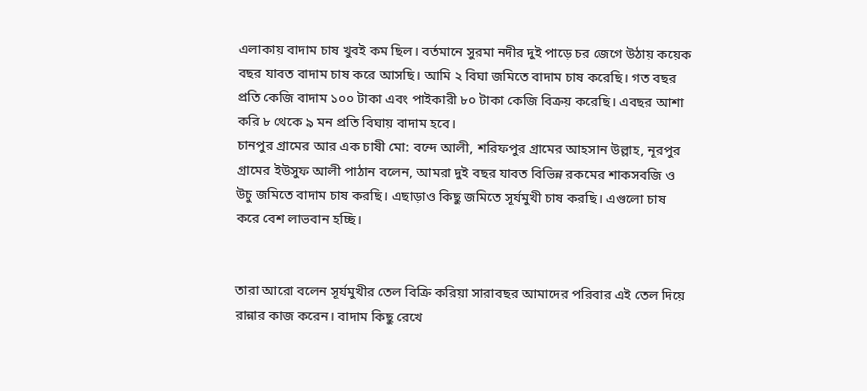এলাকায় বাদাম চাষ খুবই কম ছিল। বর্তমানে সুরমা নদীর দুই পাড়ে চর জেগে উঠায় কয়েক বছর যাবত বাদাম চাষ করে আসছি। আমি ২ বিঘা জমিতে বাদাম চাষ করেছি। গত বছর প্রতি কেজি বাদাম ১০০ টাকা এবং পাইকারী ৮০ টাকা কেজি বিক্রয় করেছি। এবছর আশা করি ৮ থেকে ৯ মন প্রতি বিঘায় বাদাম হবে।
চানপুর গ্রামের আর এক চাষী মো: বন্দে আলী, শরিফপুর গ্রামের আহসান উল্লাহ, নূরপুর গ্রামের ইউসুফ আলী পাঠান বলেন, আমরা দুই বছর যাবত বিভিন্ন রকমের শাকসবজি ও উচু জমিতে বাদাম চাষ করছি। এছাড়াও কিছু জমিতে সূর্যমুখী চাষ করছি। এগুলো চাষ করে বেশ লাভবান হচ্ছি।


তারা আরো বলেন সূর্যমুখীর তেল বিক্রি করিয়া সারাবছর আমাদের পরিবার এই তেল দিয়ে রান্নার কাজ করেন। বাদাম কিছু রেখে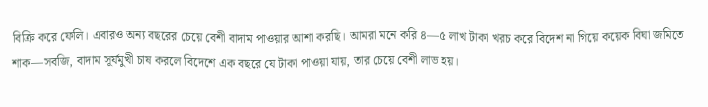বিক্রি করে ফেলি। এবারও অন্য বছরের চেয়ে বেশী বাদাম পাওয়ার আশা করছি। আমরা মনে করি ৪—৫ লাখ টাকা খরচ করে বিদেশ না গিয়ে কয়েক বিঘা জমিতে শাক—সবজি, বাদাম সূর্যমুখী চাষ করলে বিদেশে এক বছরে যে টাকা পাওয়া যায়, তার চেয়ে বেশী লাভ হয়।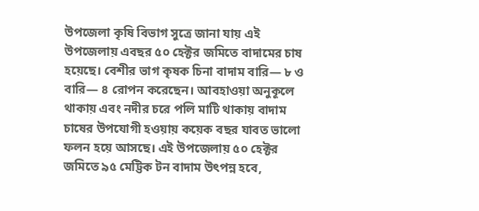উপজেলা কৃষি বিভাগ সুত্রে জানা যায় এই উপজেলায় এবছর ৫০ হেক্টর জমিতে বাদামের চাষ হয়েছে। বেশীর ভাগ কৃষক চিনা বাদাম বারি— ৮ ও বারি— ৪ রোপন করেছেন। আবহাওয়া অনুকূলে থাকায় এবং নদীর চরে পলি মাটি থাকায় বাদাম চাষের উপযোগী হওয়ায় কয়েক বছর যাবত ভালো ফলন হয়ে আসছে। এই উপজেলায় ৫০ হেক্টর জমিতে ৯৫ মেট্টিক টন বাদাম উৎপন্ন হবে,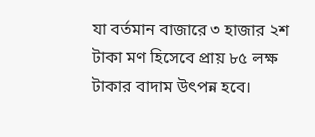যা বর্তমান বাজারে ৩ হাজার ২শ টাকা মণ হিসেবে প্রায় ৮৫ লক্ষ টাকার বাদাম উৎপন্ন হবে।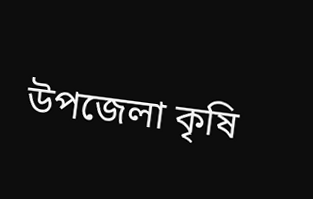উপজেলা কৃষি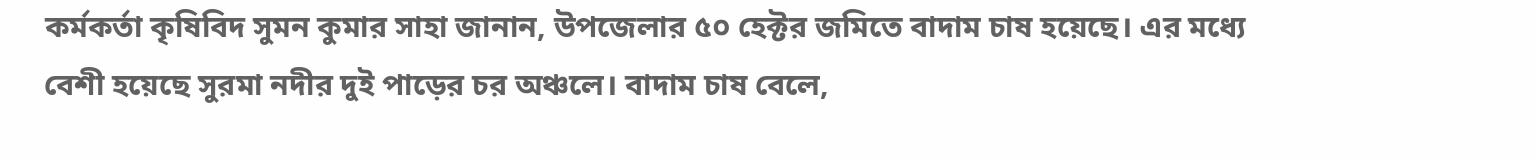কর্মকর্তা কৃষিবিদ সুমন কুমার সাহা জানান, উপজেলার ৫০ হেক্টর জমিতে বাদাম চাষ হয়েছে। এর মধ্যে বেশী হয়েছে সুরমা নদীর দুই পাড়ের চর অঞ্চলে। বাদাম চাষ বেলে,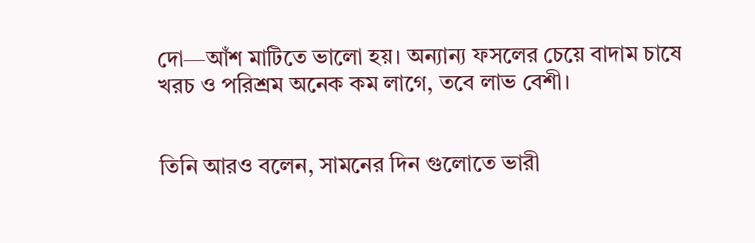দো—আঁশ মাটিতে ভালো হয়। অন্যান্য ফসলের চেয়ে বাদাম চাষে খরচ ও পরিশ্রম অনেক কম লাগে, তবে লাভ বেশী।


তিনি আরও বলেন, সামনের দিন গুলোতে ভারী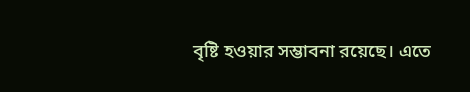বৃষ্টি হওয়ার সম্ভাবনা রয়েছে। এতে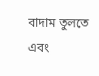বাদাম তুলতে এবং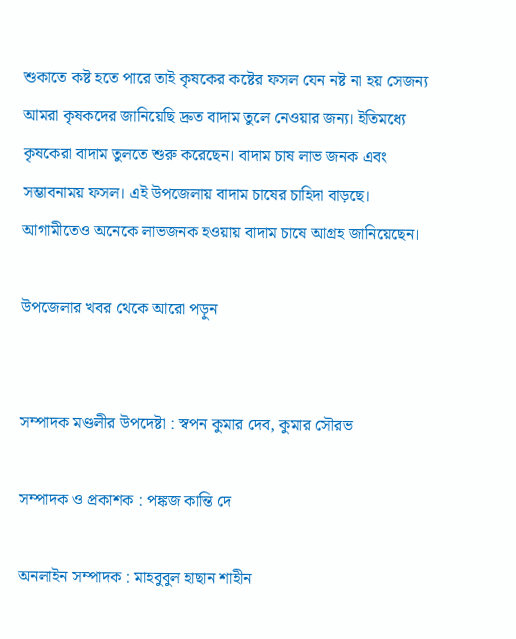শুকাতে কষ্ট হতে পারে তাই কৃষকের কষ্টের ফসল যেন নষ্ট না হয় সেজন্য আমরা কৃষকদের জানিয়েছি দ্রুত বাদাম তুলে নেওয়ার জন্য। ইতিমধ্যে কৃষকেরা বাদাম তুলতে শুরু করেছেন। বাদাম চাষ লাভ জনক এবং সম্ভাবনাময় ফসল। এই উপজেলায় বাদাম চাষের চাহিদা বাড়ছে। আগামীতেও অনেকে লাভজনক হওয়ায় বাদাম চাষে আগ্রহ জানিয়েছেন।

উপজেলার খবর থেকে আরো পড়ুন


সম্পাদক মণ্ডলীর উপদেষ্টা : স্বপন কুমার দেব, কুমার সৌরভ

সম্পাদক ও প্রকাশক : পঙ্কজ কান্তি দে

অনলাইন সম্পাদক : মাহবুবুল হাছান শাহীন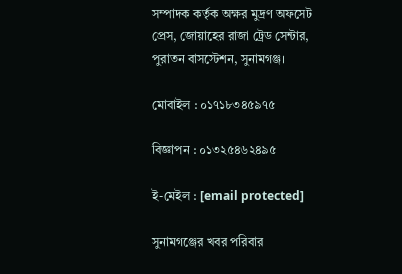সম্পাদক কর্তৃক অক্ষর মুদ্রণ অফসেট প্রেস, জোয়াহের রাজা ট্রেড সেন্টার, পুরাতন বাসস্টেশন, সুনামগঞ্জ।

মোবাইল : ০১৭১৮৩৪৫৯৭৫

বিজ্ঞাপন : ০১৩২৫৪৬২৪৯৫

ই-মেইল : [email protected]

সুনামগঞ্জের খবর পরিবার